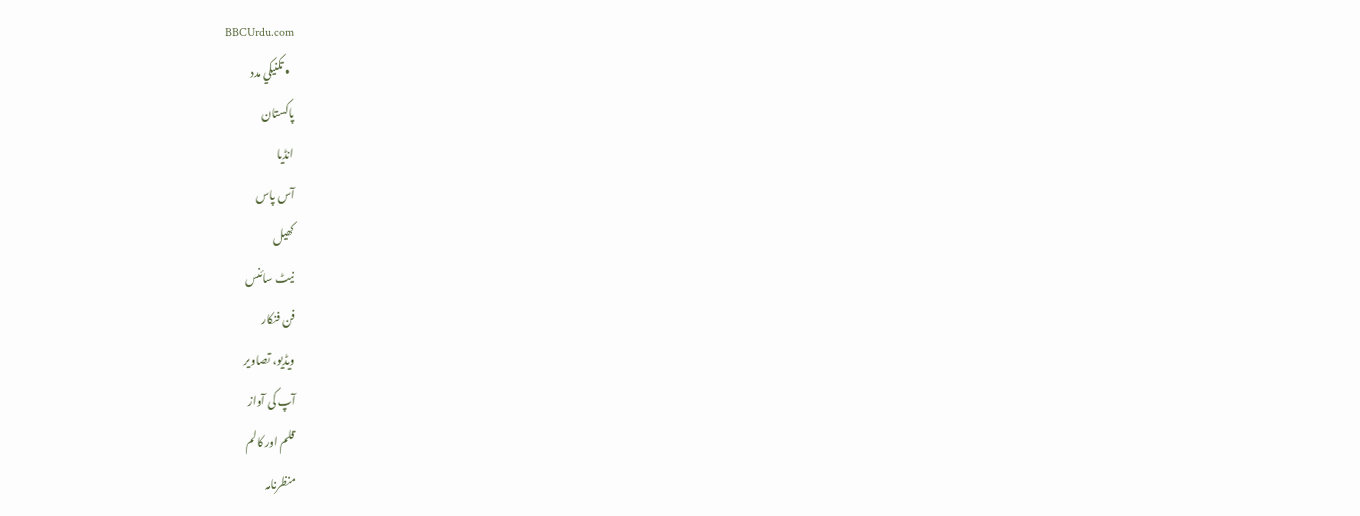BBCUrdu.com
  • تکنيکي مدد
پاکستان
انڈیا
آس پاس
کھیل
نیٹ سائنس
فن فنکار
ویڈیو، تصاویر
آپ کی آواز
قلم اور کالم
منظرنامہ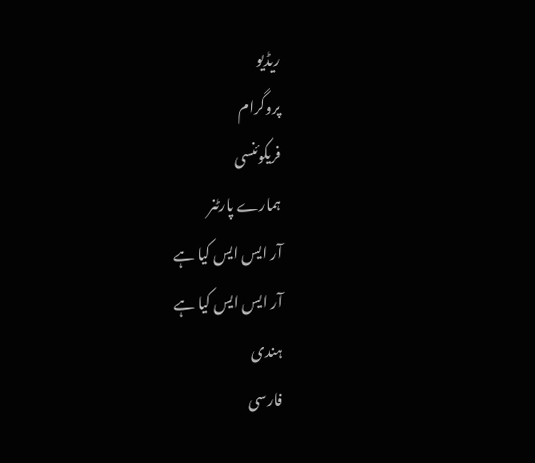ریڈیو
پروگرام
فریکوئنسی
ہمارے پارٹنر
آر ایس ایس کیا ہے
آر ایس ایس کیا ہے
ہندی
فارسی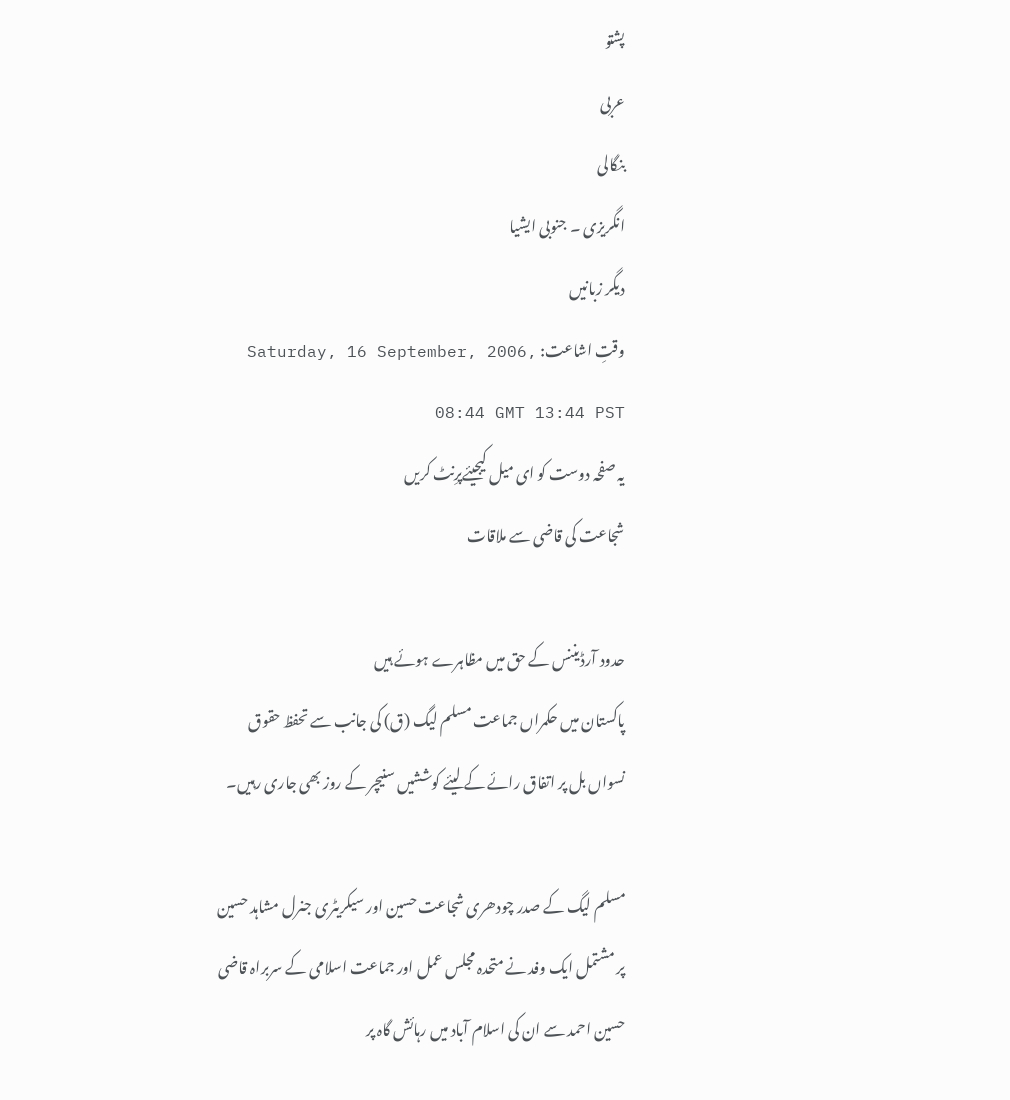پشتو
عربی
بنگالی
انگریزی ۔ جنوبی ایشیا
دیگر زبانیں
وقتِ اشاعت: Saturday, 16 September, 2006, 08:44 GMT 13:44 PST
یہ صفحہ دوست کو ای میل کیجیئےپرِنٹ کریں
شجاعت کی قاضی سے ملاقات

حدود آرڈیننس کے حق میں مظاہرے ہوئے ہیں
پاکستان میں حکمراں جماعت مسلم لیگ (ق) کی جانب سے تحفظ حقوق نسواں بل پر اتفاق رائے کے لیئے کوششیں سنیچر کے روز بھی جاری رہیں۔

مسلم لیگ کے صدر چودھری شجاعت حسین اور سیکریٹری جنرل مشاہد حسین پر مشتمل ایک وفد نے متحدہ مجلس عمل اور جماعت اسلامی کے سربراہ قاضی حسین احمد سے ان کی اسلام آباد میں رہائش گاہ پر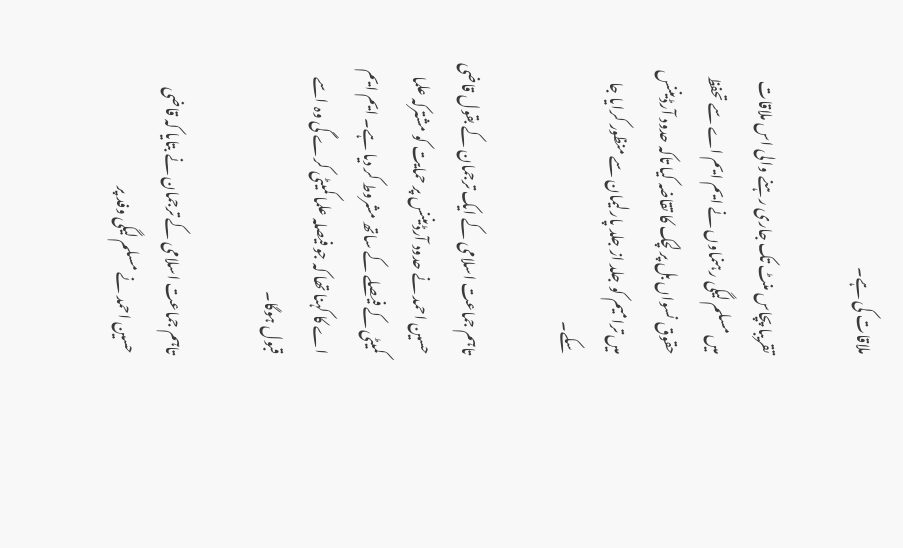ملاقات کی ہے۔

تقریبا پچاس منٹ تک جاری رہنے والی اس ملاقات میں مسلم لیگی رہنماوں نے ایم ایم اے سے تحفظ حقوق نسواں بل پر لچک کا تقاضہ کیا تاکہ حدود آرڈیننس میں ترامیم کو جلد از جلد پارلیمان سے منظور کرایا جا سکے۔

تاہم جماعت اسلامی کے ایک ترجمان کے بقول قاضی حسین احمد نے حدود آرڈیننس پر حمایت کو مشترکہ علما کمیٹی کے فیصلے کے ساتھ مشروط کر دیا ہے۔ ایم ایم اے کا کہنا تھا کہ جو فیصلہ علما کمیٹی کرے گی وہ اسے قبول ہوگا۔

تاہم جماعت اسلامی کے ترجمان نے بتایا کہ قاضی حسین احمد نے مسلم لیگی وفد پر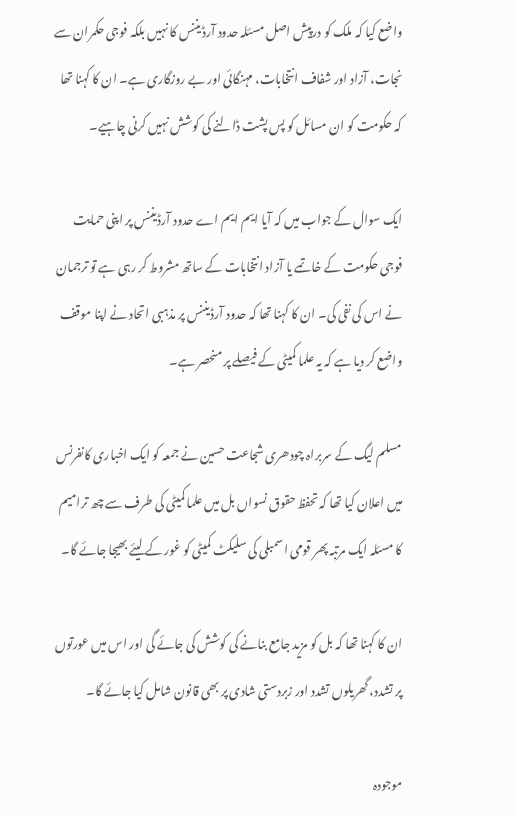واضع کیا کہ ملک کو درپیش اصل مسئلہ حدود آرڈیننس کا نہیں بلکہ فوجی حکمران سے نجات، آزاد اور شفاف انتخابات، مہنگائی اور بے روزگاری ہے۔ ان کا کہنا تھا کہ حکومت کو ان مسائل کو پس پشت ڈالنے کی کوشش نہیں کرنی چاہیے۔

ایک سوال کے جواب میں کہ آیا ایم ایم اے حدود آرڈیننس پر اپنی حمایت فوجی حکومت کے خاتمے یا آزاد انتخابات کے ساتھ مشروط کر رہی ہے تو ترجمان نے اس کی نفی کی۔ ان کا کہنا تھا کہ حدود آرڈیننس پر مذہبی اتحاد نے اپنا موقف واضع کر دیا ہے کہ یہ علما کمیٹی کے فیصلے پر منحصر ہے۔

مسلم لیگ کے سربراہ چودھری شجاعت حسین نے جمعہ کو ایک اخباری کانفرنس میں اعلان کیا تھا کہ تحفظ حقوق نسواں بل میں علما کمیٹی کی طرف سے چھ ترامیم کا مسئلہ ایک مرتبہ پھر قومی اسمبلی کی سلیکٹ کمیٹی کو غور کے لیئے بھیجا جائے گا۔

ان کا کہنا تھا کہ بل کو مزید جامع بنانے کی کوشش کی جائے گی اور اس میں عورتوں پر تشدد، گھریلوں تشدد اور زبردستی شادی پر بھی قانون شامل کیا جائے گا۔

موجودہ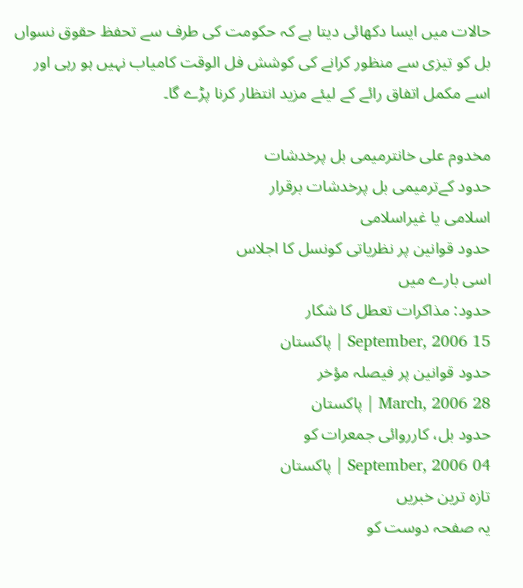حالات میں ایسا دکھائی دیتا ہے کہ حکومت کی طرف سے تحفظ حقوق نسواں بل کو تیزی سے منظور کرانے کی کوشش فل الوقت کامیاب نہیں ہو رہی اور اسے مکمل اتفاق رائے کے لیئے مزید انتظار کرنا پڑے گا۔

مخدوم علی خانترمیمی بل پرخدشات
حدود کےترمیمی بل پرخدشات برقرار
اسلامی یا غیراسلامی
حدود قوانین پر نظریاتی کونسل کا اجلاس
اسی بارے میں
حدود: مذاکرات تعطل کا شکار
15 September, 2006 | پاکستان
حدود قوانین پر فیصلہ مؤخر
28 March, 2006 | پاکستان
حدود بل، کارروائی جمعرات کو
04 September, 2006 | پاکستان
تازہ ترین خبریں
یہ صفحہ دوست کو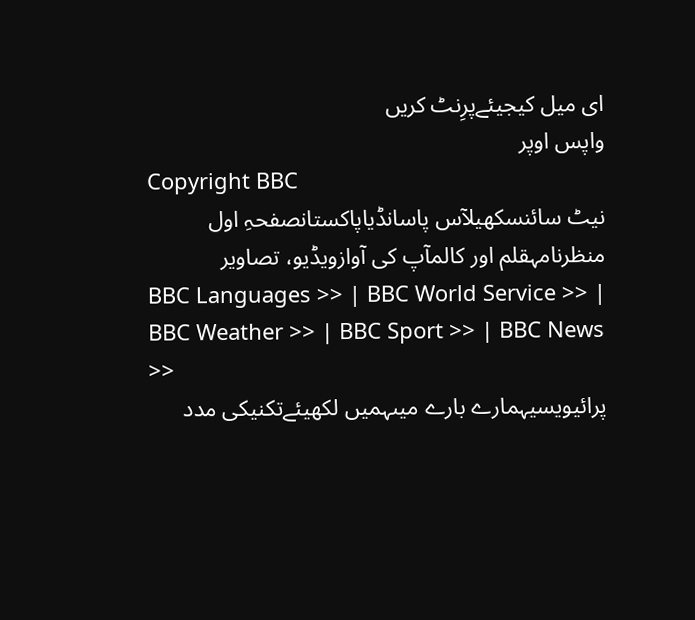ای میل کیجیئےپرِنٹ کریں
واپس اوپر
Copyright BBC
نیٹ سائنسکھیلآس پاسانڈیاپاکستانصفحہِ اول
منظرنامہقلم اور کالمآپ کی آوازویڈیو، تصاویر
BBC Languages >> | BBC World Service >> | BBC Weather >> | BBC Sport >> | BBC News >>
پرائیویسیہمارے بارے میںہمیں لکھیئےتکنیکی مدد